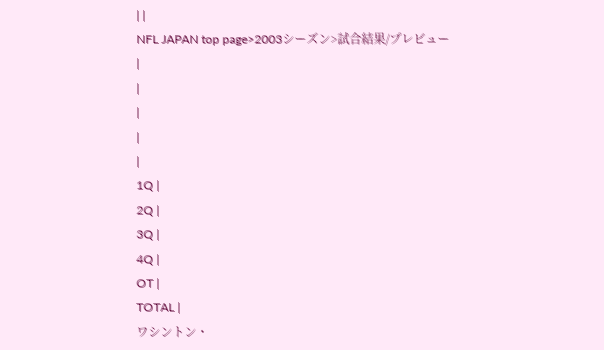| |
NFL JAPAN top page>2003シーズン>試合結果/プレビュー
|
|
|
|
|
1Q |
2Q |
3Q |
4Q |
OT |
TOTAL |
ワシントン・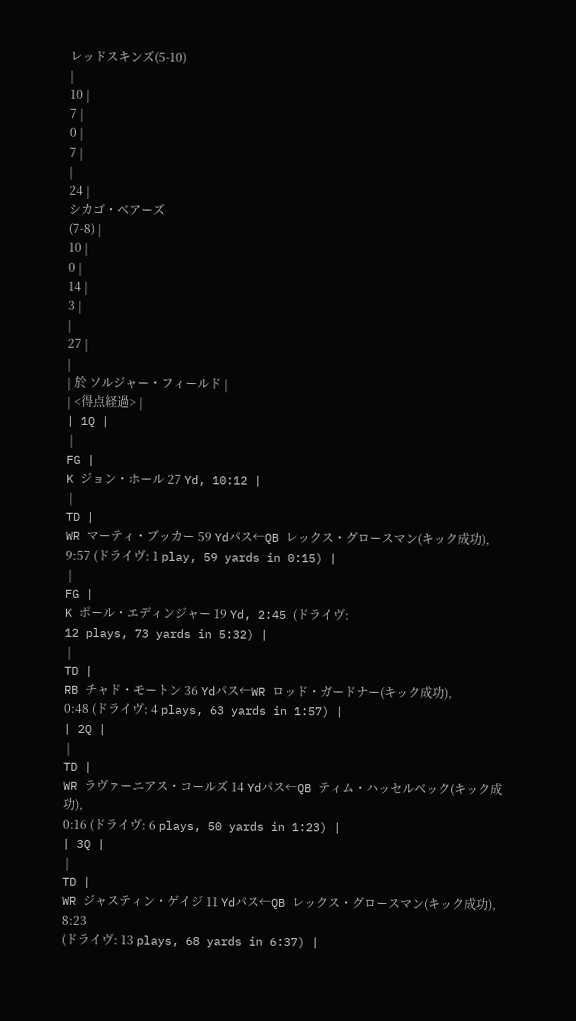レッドスキンズ(5-10)
|
10 |
7 |
0 |
7 |
|
24 |
シカゴ・ベアーズ
(7-8) |
10 |
0 |
14 |
3 |
|
27 |
|
| 於 ソルジャー・フィールド |
| <得点経過> |
| 1Q |
 |
FG |
K ジョン・ホール 27 Yd, 10:12 |
 |
TD |
WR マーティ・ブッカー 59 Ydパス←QB レックス・グロースマン(キック成功),
9:57 (ドライヴ: 1 play, 59 yards in 0:15) |
 |
FG |
K ポール・エディンジャー 19 Yd, 2:45 (ドライヴ:
12 plays, 73 yards in 5:32) |
 |
TD |
RB チャド・モートン 36 Ydパス←WR ロッド・ガードナー(キック成功),
0:48 (ドライヴ: 4 plays, 63 yards in 1:57) |
| 2Q |
 |
TD |
WR ラヴァーニアス・コールズ 14 Ydパス←QB ティム・ハッセルベック(キック成功),
0:16 (ドライヴ: 6 plays, 50 yards in 1:23) |
| 3Q |
 |
TD |
WR ジャスティン・ゲイジ 11 Ydパス←QB レックス・グロースマン(キック成功), 8:23
(ドライヴ: 13 plays, 68 yards in 6:37) |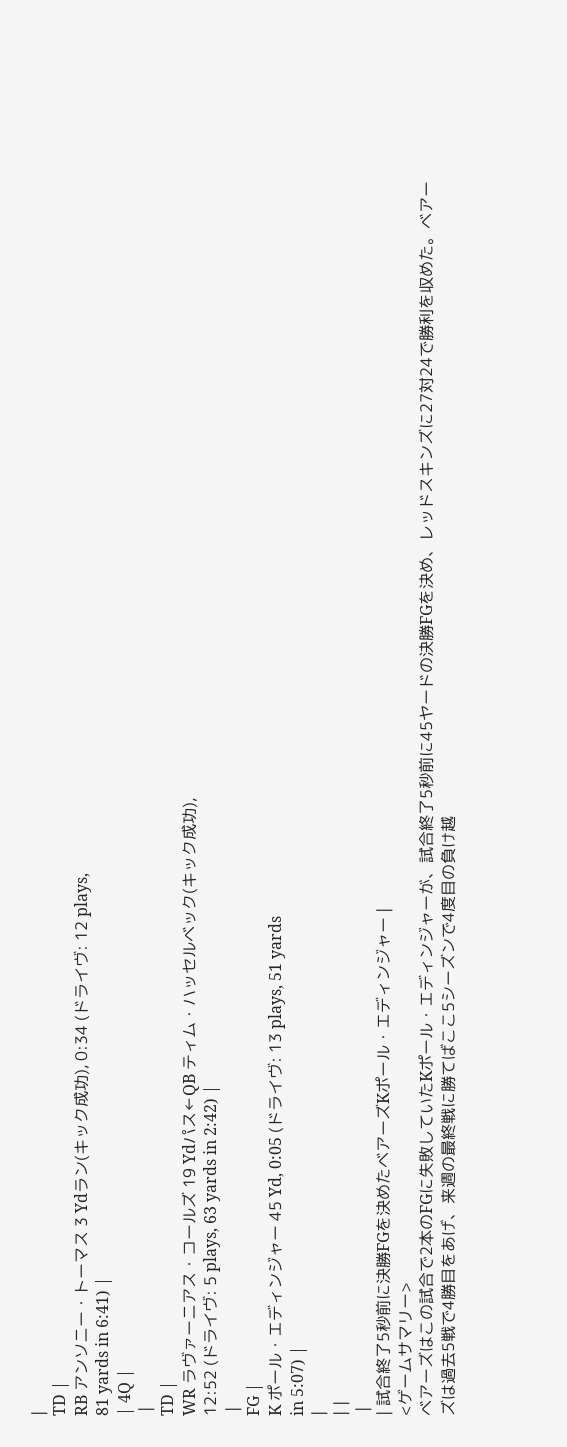|
TD |
RB アンソニー・トーマス 3 Ydラン(キック成功), 0:34 (ドライヴ: 12 plays,
81 yards in 6:41) |
| 4Q |
 |
TD |
WR ラヴァーニアス・コールズ 19 Ydパス←QB ティム・ハッセルベック(キック成功),
12:52 (ドライヴ: 5 plays, 63 yards in 2:42) |
 |
FG |
K ポール・エディンジャー 45 Yd, 0:05 (ドライヴ: 13 plays, 51 yards
in 5:07) |
|
| |
 |
| 試合終了5秒前に決勝FGを決めたベアーズKポール・エディンジャー |
<ゲームサマリー>
ベアーズはこの試合で2本のFGに失敗していたKポール・エディンジャーが、試合終了5秒前に45ヤードの決勝FGを決め、レッドスキンズに27対24で勝利を収めた。ベアーズは過去5戦で4勝目をあげ、来週の最終戦に勝てばここ5シーズンで4度目の負け越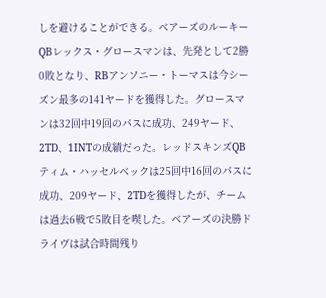しを避けることができる。ベアーズのルーキーQBレックス・グロースマンは、先発として2勝0敗となり、RBアンソニー・トーマスは今シーズン最多の141ヤードを獲得した。グロースマンは32回中19回のパスに成功、249ヤード、2TD、1INTの成績だった。レッドスキンズQBティム・ハッセルベックは25回中16回のパスに成功、209ヤード、2TDを獲得したが、チームは過去6戦で5敗目を喫した。ベアーズの決勝ドライヴは試合時間残り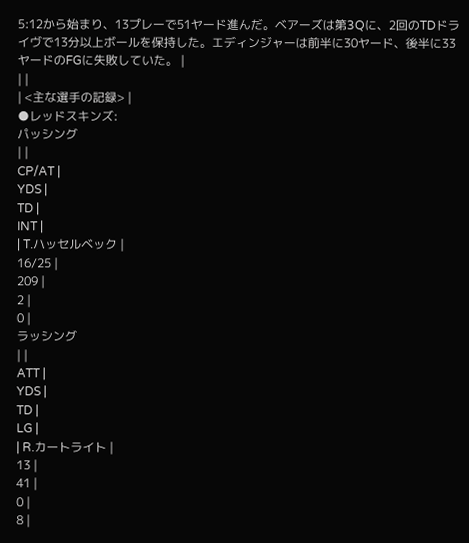5:12から始まり、13プレーで51ヤード進んだ。ベアーズは第3Qに、2回のTDドライヴで13分以上ボールを保持した。エディンジャーは前半に30ヤード、後半に33ヤードのFGに失敗していた。 |
| |
| <主な選手の記録> |
●レッドスキンズ:
パッシング
| |
CP/AT |
YDS |
TD |
INT |
| T.ハッセルベック |
16/25 |
209 |
2 |
0 |
ラッシング
| |
ATT |
YDS |
TD |
LG |
| R.カートライト |
13 |
41 |
0 |
8 |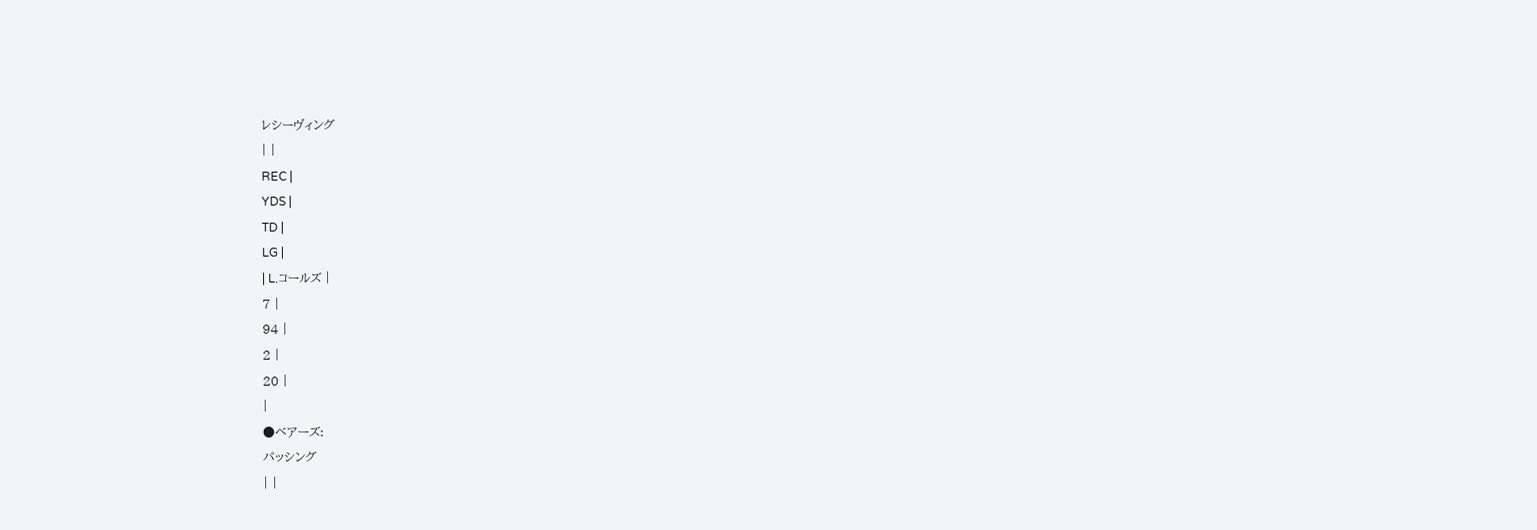レシーヴィング
| |
REC |
YDS |
TD |
LG |
| L.コールズ |
7 |
94 |
2 |
20 |
|
●ベアーズ:
パッシング
| |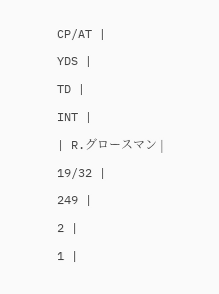CP/AT |
YDS |
TD |
INT |
| R.グロースマン |
19/32 |
249 |
2 |
1 |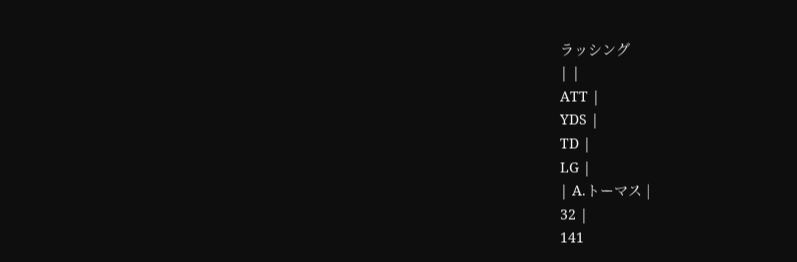ラッシング
| |
ATT |
YDS |
TD |
LG |
| A.トーマス |
32 |
141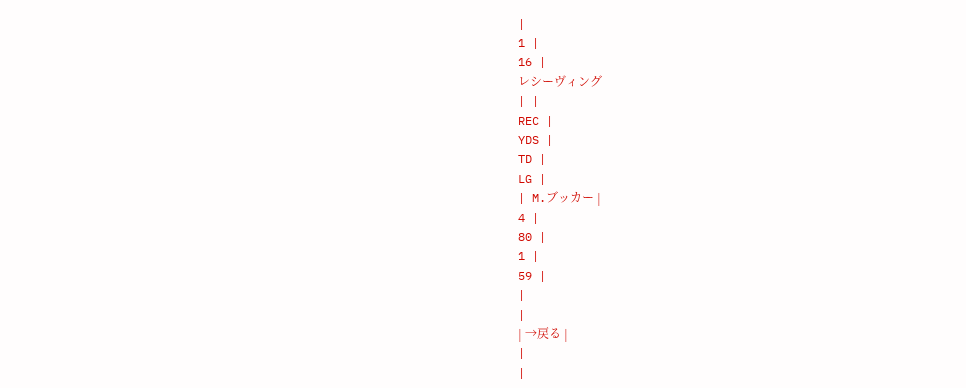|
1 |
16 |
レシーヴィング
| |
REC |
YDS |
TD |
LG |
| M.ブッカー |
4 |
80 |
1 |
59 |
|
|
| →戻る |
|
|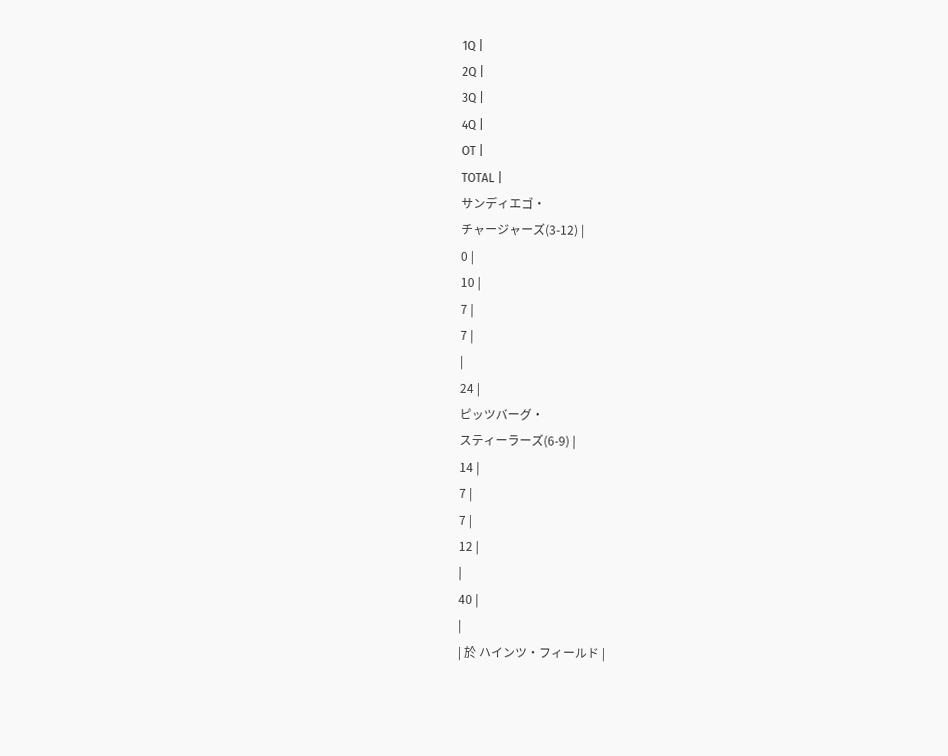1Q |
2Q |
3Q |
4Q |
OT |
TOTAL |
サンディエゴ・
チャージャーズ(3-12) |
0 |
10 |
7 |
7 |
|
24 |
ピッツバーグ・
スティーラーズ(6-9) |
14 |
7 |
7 |
12 |
|
40 |
|
| 於 ハインツ・フィールド |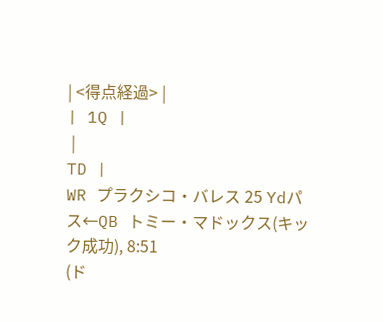| <得点経過> |
| 1Q |
 |
TD |
WR プラクシコ・バレス 25 Ydパス←QB トミー・マドックス(キック成功), 8:51
(ド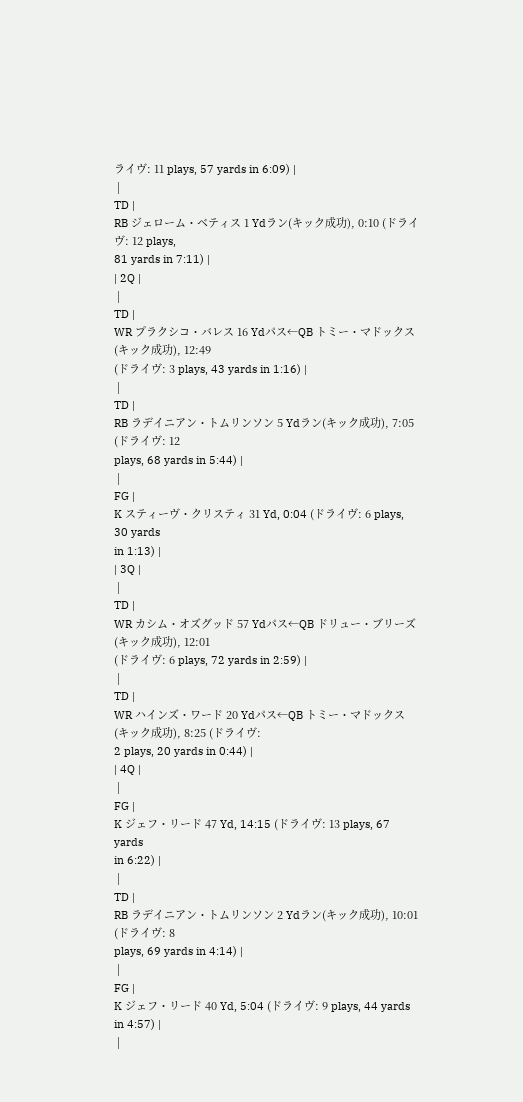ライヴ: 11 plays, 57 yards in 6:09) |
 |
TD |
RB ジェローム・ベティス 1 Ydラン(キック成功), 0:10 (ドライヴ: 12 plays,
81 yards in 7:11) |
| 2Q |
 |
TD |
WR プラクシコ・バレス 16 Ydパス←QB トミー・マドックス(キック成功), 12:49
(ドライヴ: 3 plays, 43 yards in 1:16) |
 |
TD |
RB ラデイニアン・トムリンソン 5 Ydラン(キック成功), 7:05 (ドライヴ: 12
plays, 68 yards in 5:44) |
 |
FG |
K スティーヴ・クリスティ 31 Yd, 0:04 (ドライヴ: 6 plays, 30 yards
in 1:13) |
| 3Q |
 |
TD |
WR カシム・オズグッド 57 Ydパス←QB ドリュー・ブリーズ(キック成功), 12:01
(ドライヴ: 6 plays, 72 yards in 2:59) |
 |
TD |
WR ハインズ・ワード 20 Ydパス←QB トミー・マドックス(キック成功), 8:25 (ドライヴ:
2 plays, 20 yards in 0:44) |
| 4Q |
 |
FG |
K ジェフ・リード 47 Yd, 14:15 (ドライヴ: 13 plays, 67 yards
in 6:22) |
 |
TD |
RB ラデイニアン・トムリンソン 2 Ydラン(キック成功), 10:01 (ドライヴ: 8
plays, 69 yards in 4:14) |
 |
FG |
K ジェフ・リード 40 Yd, 5:04 (ドライヴ: 9 plays, 44 yards
in 4:57) |
 |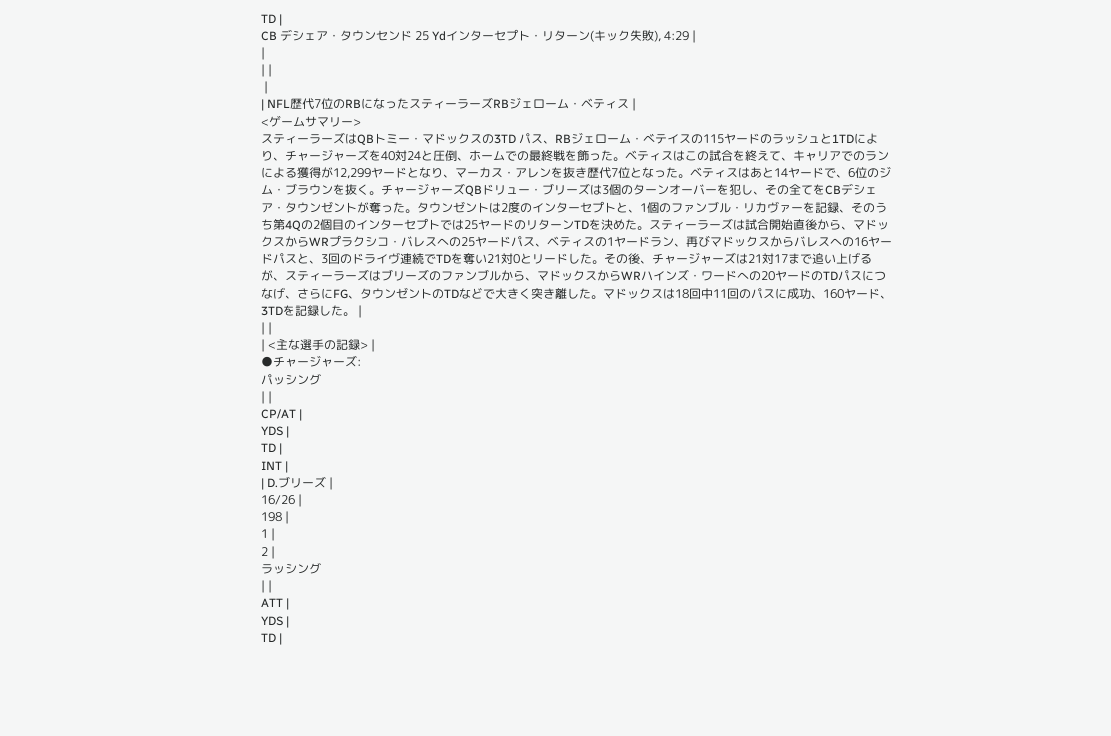TD |
CB デシェア・タウンセンド 25 Ydインターセプト・リターン(キック失敗), 4:29 |
|
| |
 |
| NFL歴代7位のRBになったスティーラーズRBジェローム・ベティス |
<ゲームサマリー>
スティーラーズはQBトミー・マドックスの3TD パス、RBジェローム・べテイスの115ヤードのラッシュと1TDにより、チャージャーズを40対24と圧倒、ホームでの最終戦を飾った。ベティスはこの試合を終えて、キャリアでのランによる獲得が12,299ヤードとなり、マーカス・アレンを抜き歴代7位となった。ベティスはあと14ヤードで、6位のジム・ブラウンを抜く。チャージャーズQBドリュー・ブリーズは3個のターンオーバーを犯し、その全てをCBデシェア・タウンゼントが奪った。タウンゼントは2度のインターセプトと、1個のファンブル・リカヴァーを記録、そのうち第4Qの2個目のインターセプトでは25ヤードのリターンTDを決めた。スティーラーズは試合開始直後から、マドックスからWRプラクシコ・バレスへの25ヤードパス、ベティスの1ヤードラン、再びマドックスからバレスへの16ヤードパスと、3回のドライヴ連続でTDを奪い21対0とリードした。その後、チャージャーズは21対17まで追い上げるが、スティーラーズはブリーズのファンブルから、マドックスからWRハインズ・ワードへの20ヤードのTDパスにつなげ、さらにFG、タウンゼントのTDなどで大きく突き離した。マドックスは18回中11回のパスに成功、160ヤード、3TDを記録した。 |
| |
| <主な選手の記録> |
●チャージャーズ:
パッシング
| |
CP/AT |
YDS |
TD |
INT |
| D.ブリーズ |
16/26 |
198 |
1 |
2 |
ラッシング
| |
ATT |
YDS |
TD |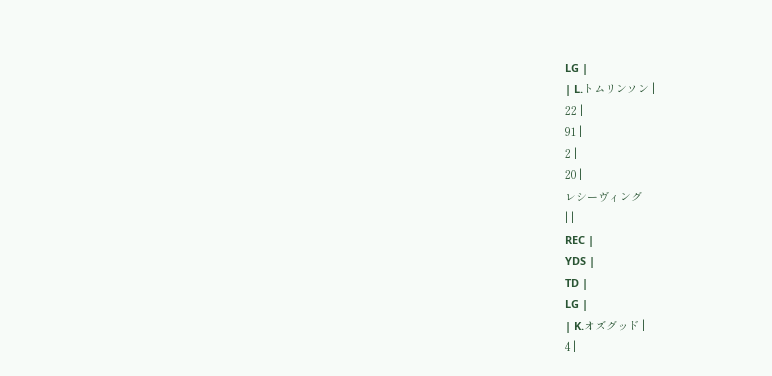LG |
| L.トムリンソン |
22 |
91 |
2 |
20 |
レシーヴィング
| |
REC |
YDS |
TD |
LG |
| K.オズグッド |
4 |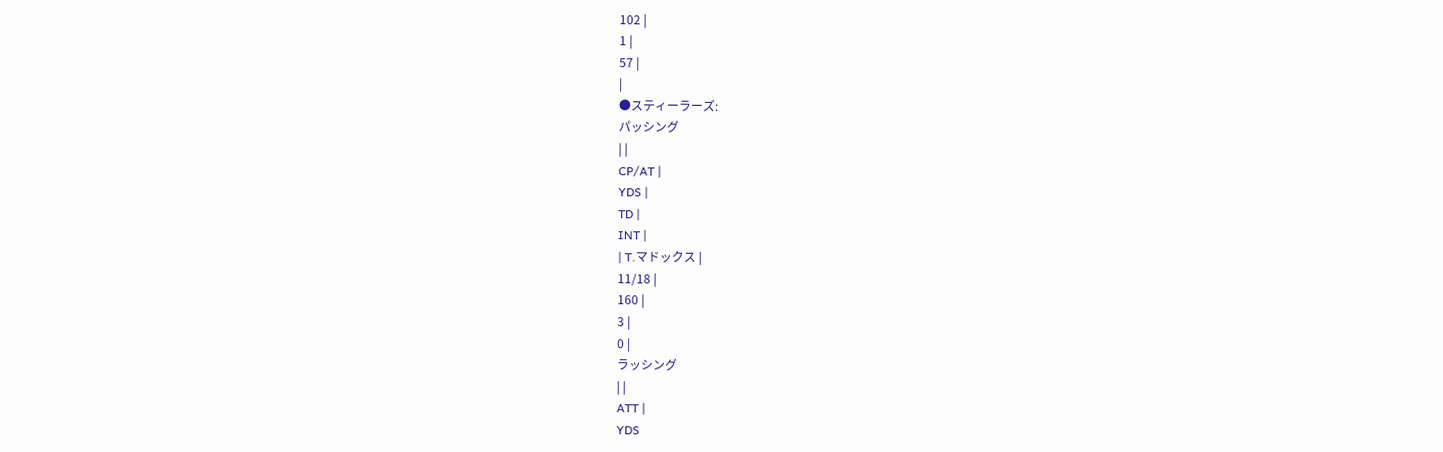102 |
1 |
57 |
|
●スティーラーズ:
パッシング
| |
CP/AT |
YDS |
TD |
INT |
| T.マドックス |
11/18 |
160 |
3 |
0 |
ラッシング
| |
ATT |
YDS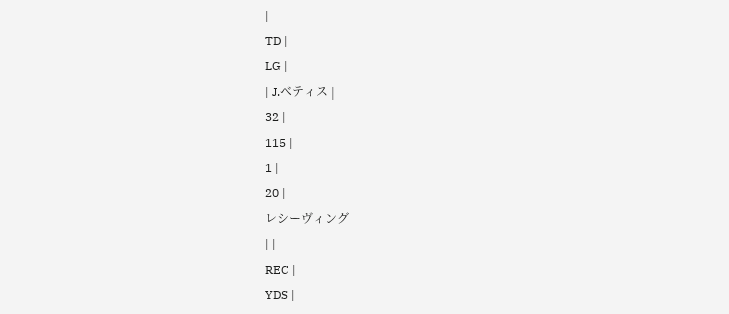|
TD |
LG |
| J.ベティス |
32 |
115 |
1 |
20 |
レシーヴィング
| |
REC |
YDS |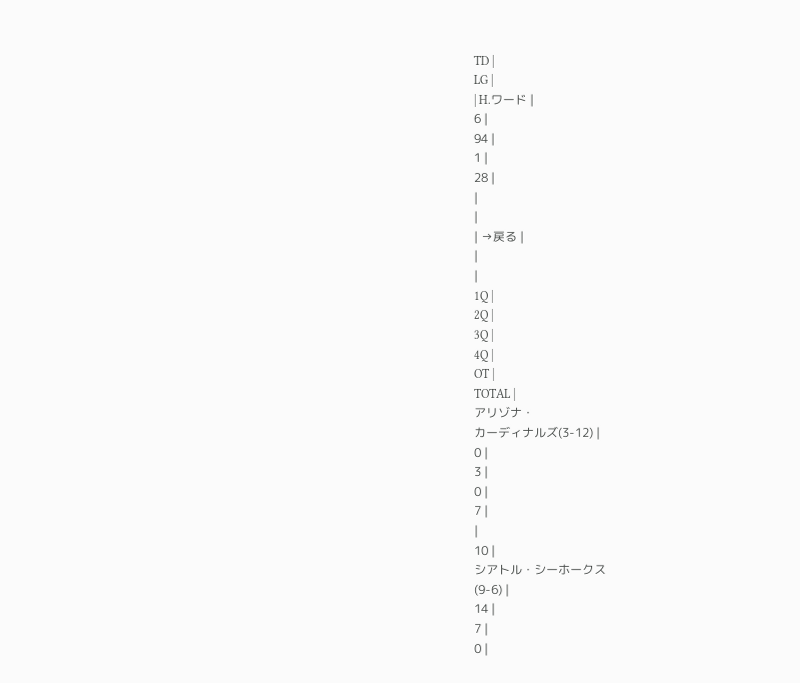TD |
LG |
| H.ワード |
6 |
94 |
1 |
28 |
|
|
| →戻る |
|
|
1Q |
2Q |
3Q |
4Q |
OT |
TOTAL |
アリゾナ・
カーディナルズ(3-12) |
0 |
3 |
0 |
7 |
|
10 |
シアトル・シーホークス
(9-6) |
14 |
7 |
0 |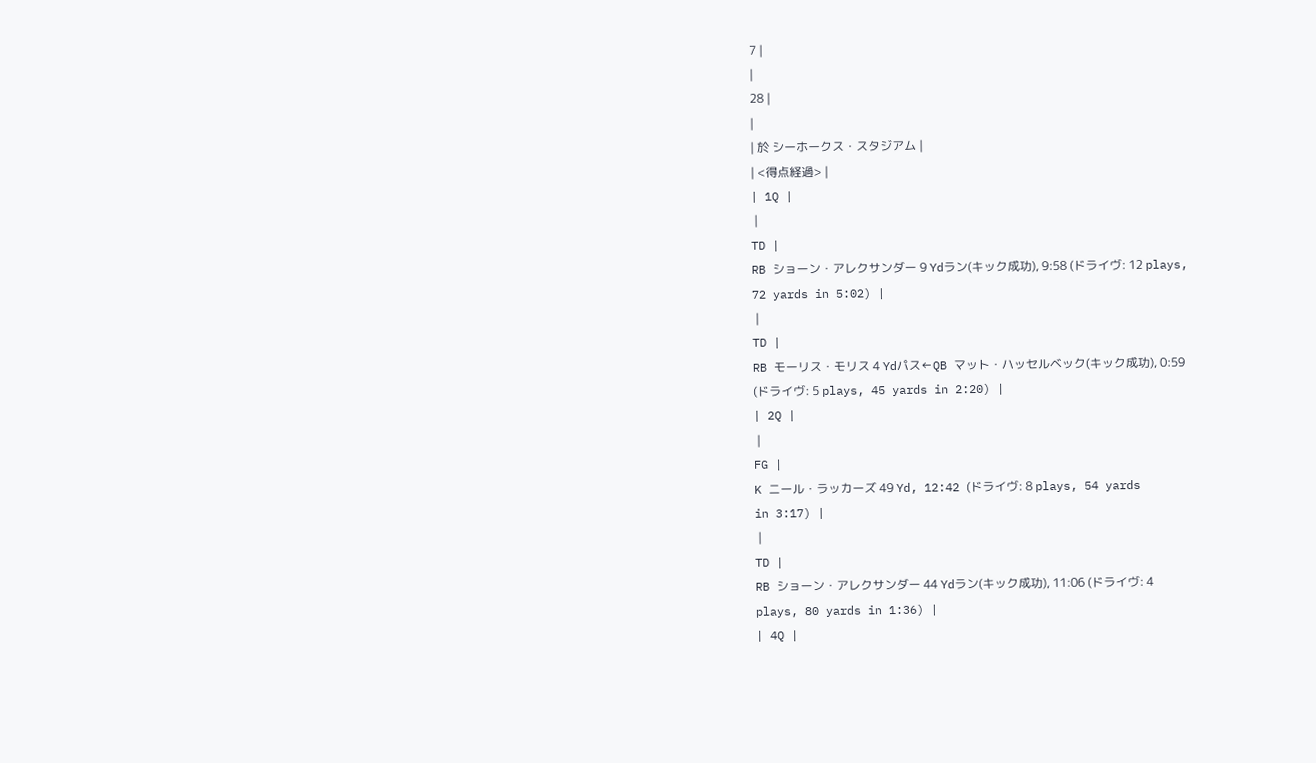7 |
|
28 |
|
| 於 シーホークス・スタジアム |
| <得点経過> |
| 1Q |
 |
TD |
RB ショーン・アレクサンダー 9 Ydラン(キック成功), 9:58 (ドライヴ: 12 plays,
72 yards in 5:02) |
 |
TD |
RB モーリス・モリス 4 Ydパス←QB マット・ハッセルベック(キック成功), 0:59
(ドライヴ: 5 plays, 45 yards in 2:20) |
| 2Q |
 |
FG |
K ニール・ラッカーズ 49 Yd, 12:42 (ドライヴ: 8 plays, 54 yards
in 3:17) |
 |
TD |
RB ショーン・アレクサンダー 44 Ydラン(キック成功), 11:06 (ドライヴ: 4
plays, 80 yards in 1:36) |
| 4Q |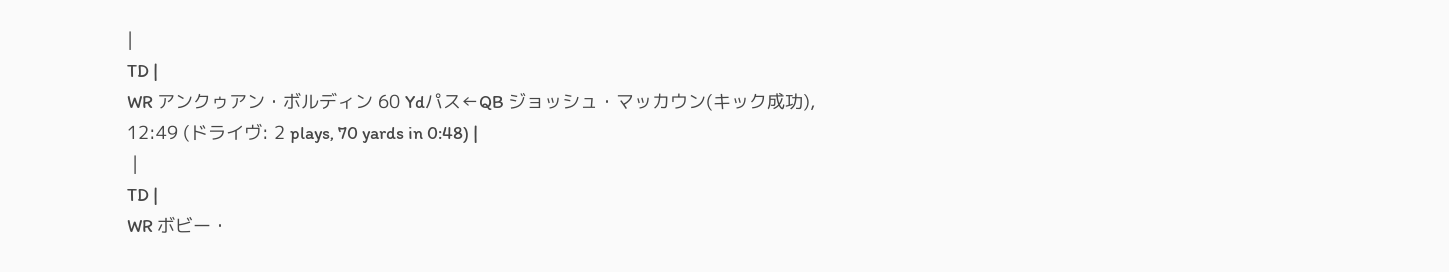|
TD |
WR アンクゥアン・ボルディン 60 Ydパス←QB ジョッシュ・マッカウン(キック成功),
12:49 (ドライヴ: 2 plays, 70 yards in 0:48) |
 |
TD |
WR ボビー・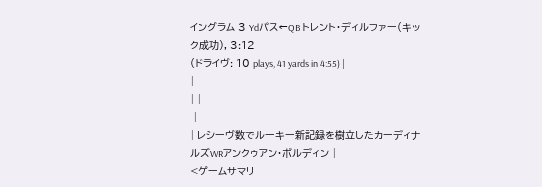イングラム 3 Ydパス←QB トレント・ディルファー(キック成功), 3:12
(ドライヴ: 10 plays, 41 yards in 4:55) |
|
| |
 |
| レシーヴ数でルーキー新記録を樹立したカーディナルズWRアンクゥアン・ボルディン |
<ゲームサマリ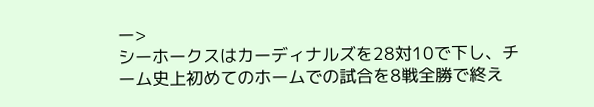ー>
シーホークスはカーディナルズを28対10で下し、チーム史上初めてのホームでの試合を8戦全勝で終え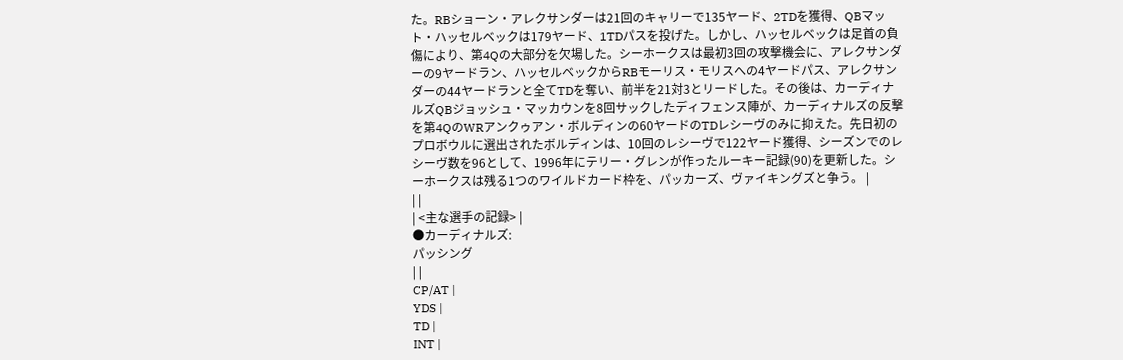た。RBショーン・アレクサンダーは21回のキャリーで135ヤード、2TDを獲得、QBマット・ハッセルベックは179ヤード、1TDパスを投げた。しかし、ハッセルベックは足首の負傷により、第4Qの大部分を欠場した。シーホークスは最初3回の攻撃機会に、アレクサンダーの9ヤードラン、ハッセルベックからRBモーリス・モリスへの4ヤードパス、アレクサンダーの44ヤードランと全てTDを奪い、前半を21対3とリードした。その後は、カーディナルズQBジョッシュ・マッカウンを8回サックしたディフェンス陣が、カーディナルズの反撃を第4QのWRアンクゥアン・ボルディンの60ヤードのTDレシーヴのみに抑えた。先日初のプロボウルに選出されたボルディンは、10回のレシーヴで122ヤード獲得、シーズンでのレシーヴ数を96として、1996年にテリー・グレンが作ったルーキー記録(90)を更新した。シーホークスは残る1つのワイルドカード枠を、パッカーズ、ヴァイキングズと争う。 |
| |
| <主な選手の記録> |
●カーディナルズ:
パッシング
| |
CP/AT |
YDS |
TD |
INT |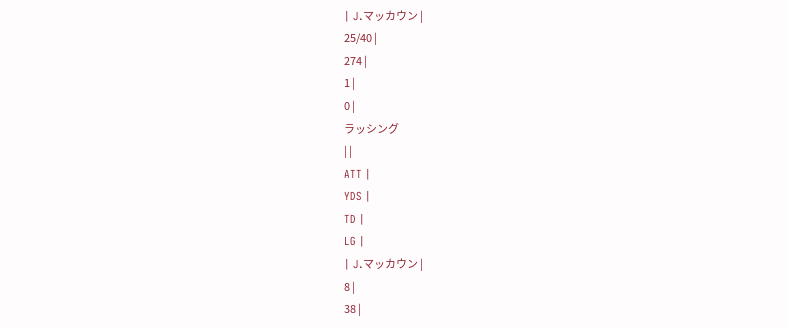| J.マッカウン |
25/40 |
274 |
1 |
0 |
ラッシング
| |
ATT |
YDS |
TD |
LG |
| J.マッカウン |
8 |
38 |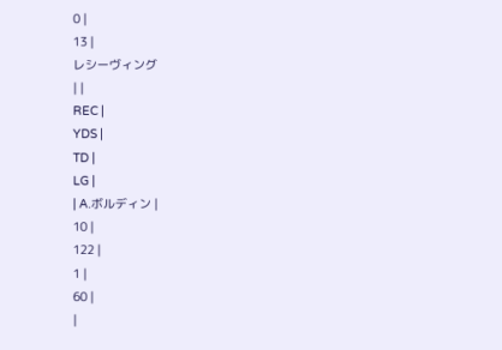0 |
13 |
レシーヴィング
| |
REC |
YDS |
TD |
LG |
| A.ボルディン |
10 |
122 |
1 |
60 |
|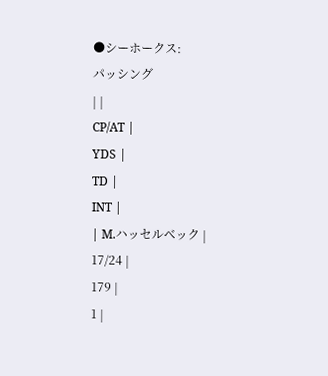●シーホークス:
パッシング
| |
CP/AT |
YDS |
TD |
INT |
| M.ハッセルベック |
17/24 |
179 |
1 |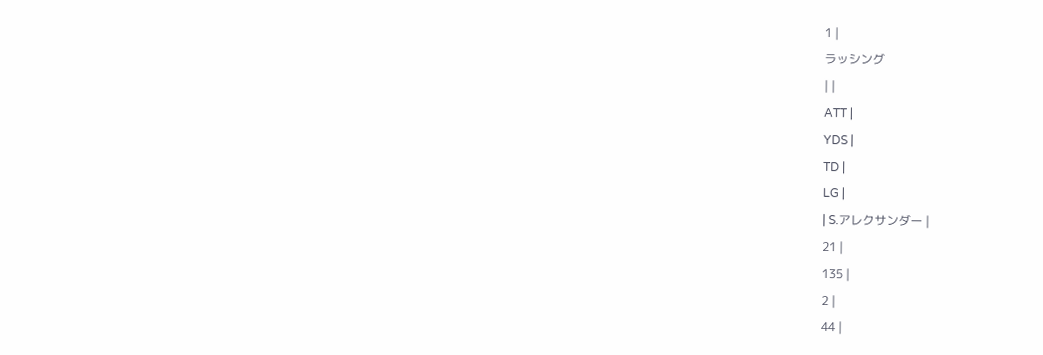1 |
ラッシング
| |
ATT |
YDS |
TD |
LG |
| S.アレクサンダー |
21 |
135 |
2 |
44 |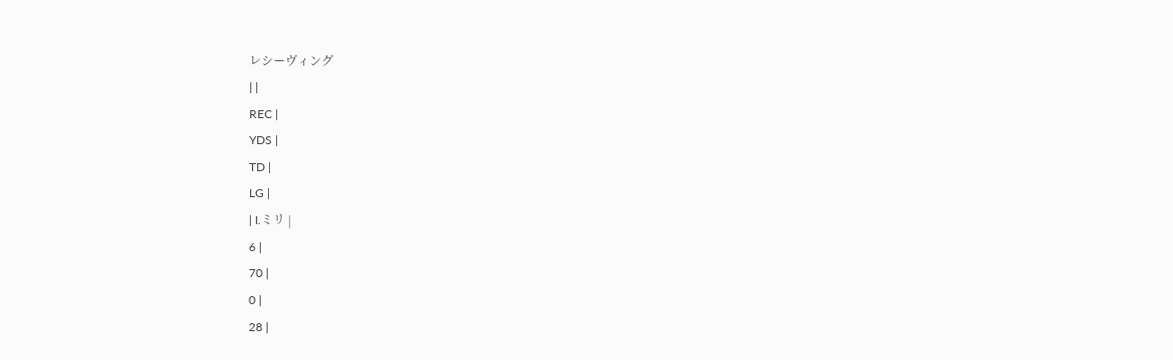レシーヴィング
| |
REC |
YDS |
TD |
LG |
| I.ミリ |
6 |
70 |
0 |
28 |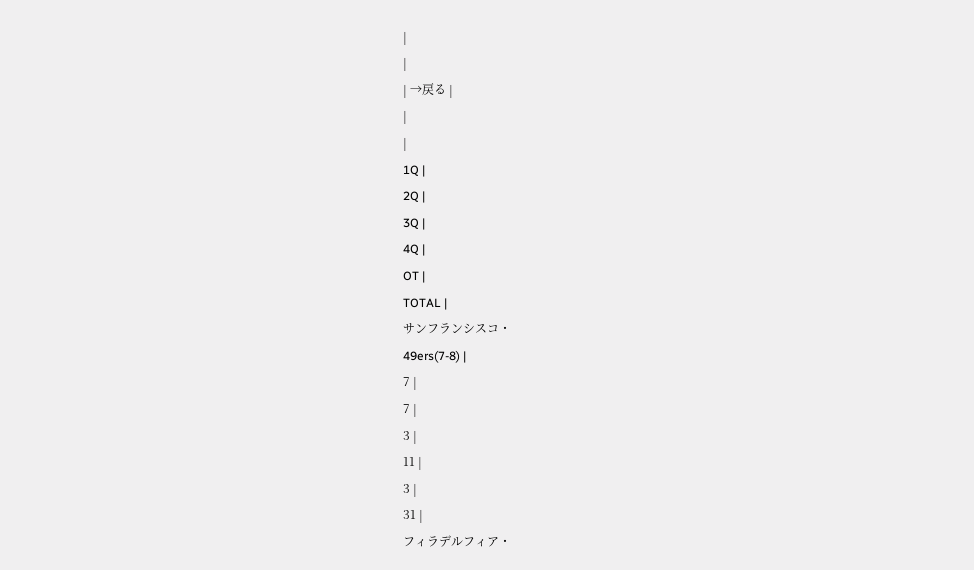|
|
| →戻る |
|
|
1Q |
2Q |
3Q |
4Q |
OT |
TOTAL |
サンフランシスコ・
49ers(7-8) |
7 |
7 |
3 |
11 |
3 |
31 |
フィラデルフィア・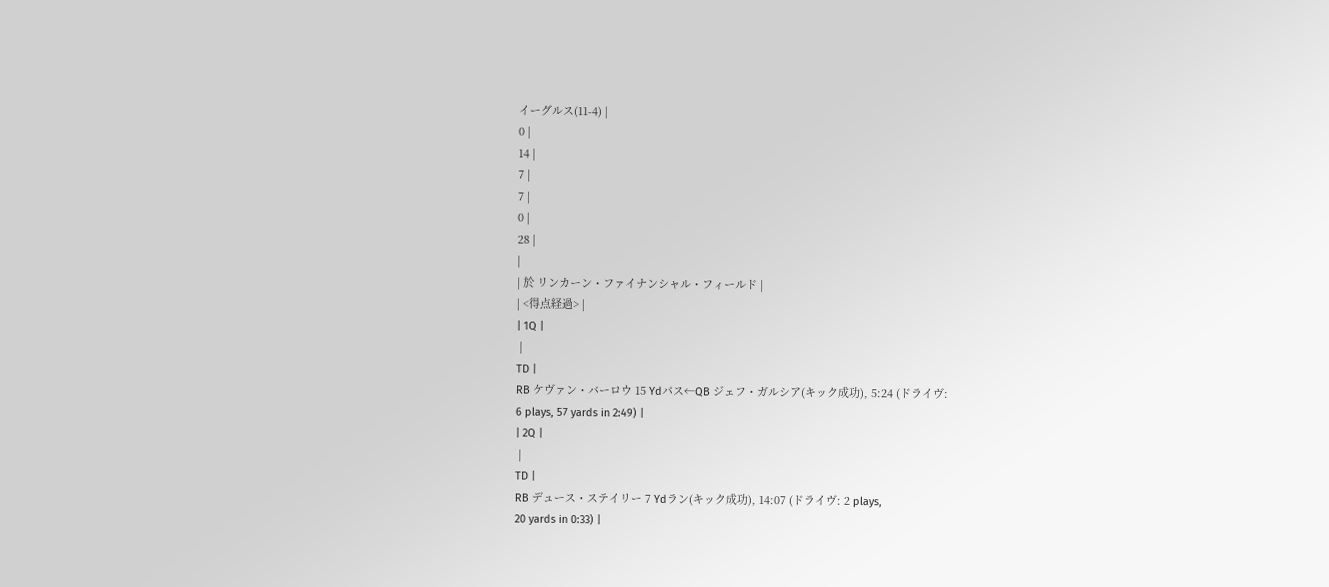イーグルス(11-4) |
0 |
14 |
7 |
7 |
0 |
28 |
|
| 於 リンカーン・ファイナンシャル・フィールド |
| <得点経過> |
| 1Q |
 |
TD |
RB ケヴァン・バーロウ 15 Ydパス←QB ジェフ・ガルシア(キック成功), 5:24 (ドライヴ:
6 plays, 57 yards in 2:49) |
| 2Q |
 |
TD |
RB デュース・ステイリー 7 Ydラン(キック成功), 14:07 (ドライヴ: 2 plays,
20 yards in 0:33) |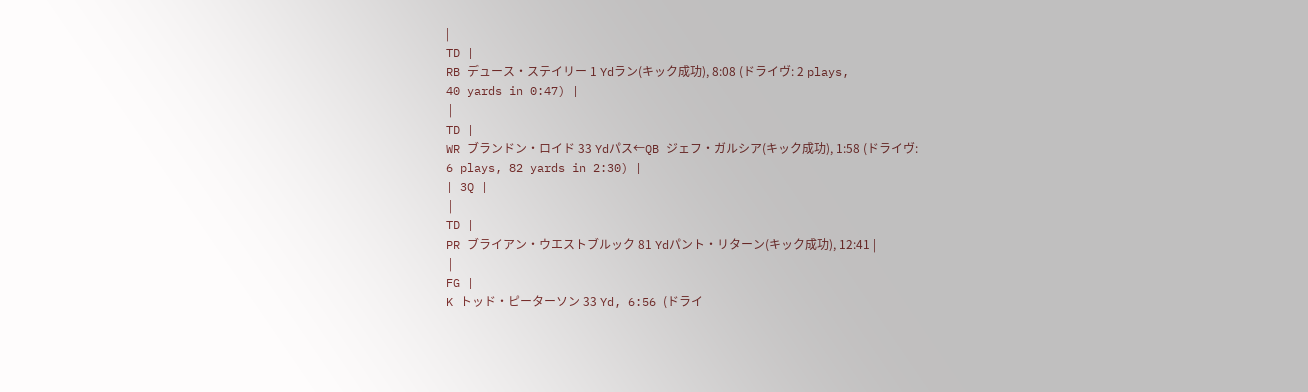|
TD |
RB デュース・ステイリー 1 Ydラン(キック成功), 8:08 (ドライヴ: 2 plays,
40 yards in 0:47) |
 |
TD |
WR ブランドン・ロイド 33 Ydパス←QB ジェフ・ガルシア(キック成功), 1:58 (ドライヴ:
6 plays, 82 yards in 2:30) |
| 3Q |
 |
TD |
PR ブライアン・ウエストブルック 81 Ydパント・リターン(キック成功), 12:41 |
 |
FG |
K トッド・ピーターソン 33 Yd, 6:56 (ドライ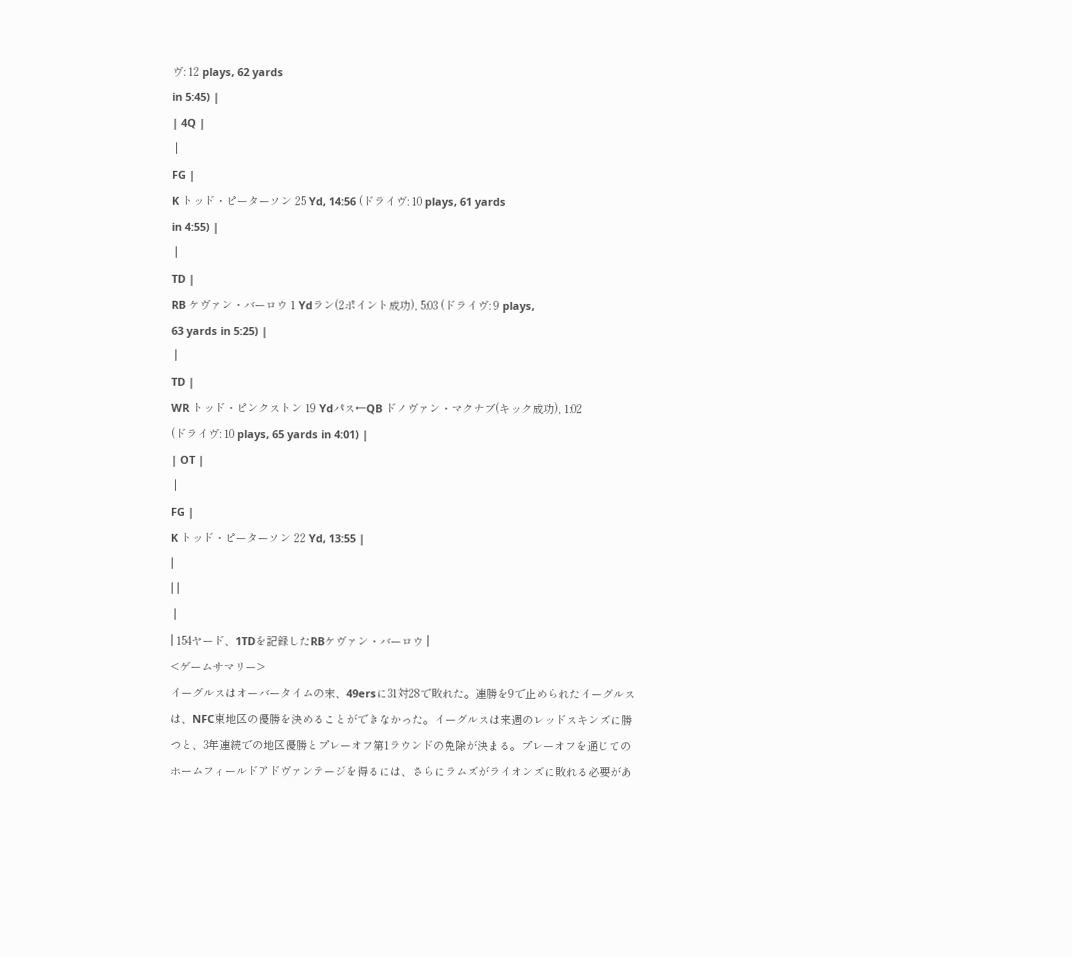ヴ: 12 plays, 62 yards
in 5:45) |
| 4Q |
 |
FG |
K トッド・ピーターソン 25 Yd, 14:56 (ドライヴ: 10 plays, 61 yards
in 4:55) |
 |
TD |
RB ケヴァン・バーロウ 1 Ydラン(2ポイント成功), 5:03 (ドライヴ: 9 plays,
63 yards in 5:25) |
 |
TD |
WR トッド・ピンクストン 19 Ydパス←QB ドノヴァン・マクナブ(キック成功), 1:02
(ドライヴ: 10 plays, 65 yards in 4:01) |
| OT |
 |
FG |
K トッド・ピーターソン 22 Yd, 13:55 |
|
| |
 |
| 154ヤード、1TDを記録したRBケヴァン・バーロウ |
<ゲームサマリー>
イーグルスはオーバータイムの末、49ersに31対28で敗れた。連勝を9で止められたイーグルスは、NFC東地区の優勝を決めることができなかった。イーグルスは来週のレッドスキンズに勝つと、3年連続での地区優勝とプレーオフ第1ラウンドの免除が決まる。プレーオフを通じてのホームフィールドアドヴァンテージを得るには、さらにラムズがライオンズに敗れる必要があ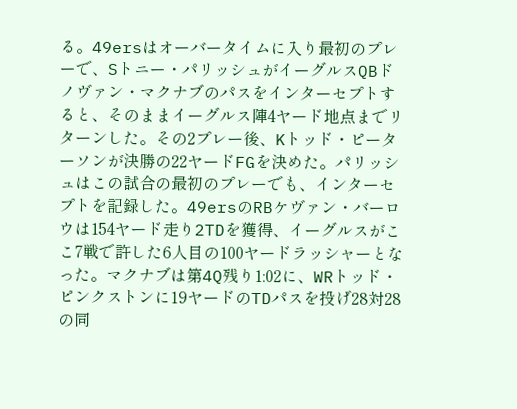る。49ersはオーバータイムに入り最初のプレーで、Sトニー・パリッシュがイーグルスQBドノヴァン・マクナブのパスをインターセプトすると、そのままイーグルス陣4ヤード地点までリターンした。その2プレー後、Kトッド・ピーターソンが決勝の22ヤードFGを決めた。パリッシュはこの試合の最初のプレーでも、インターセプトを記録した。49ersのRBケヴァン・バーロウは154ヤード走り2TDを獲得、イーグルスがここ7戦で許した6人目の100ヤードラッシャーとなった。マクナブは第4Q残り1:02に、WRトッド・ピンクストンに19ヤードのTDパスを投げ28対28の同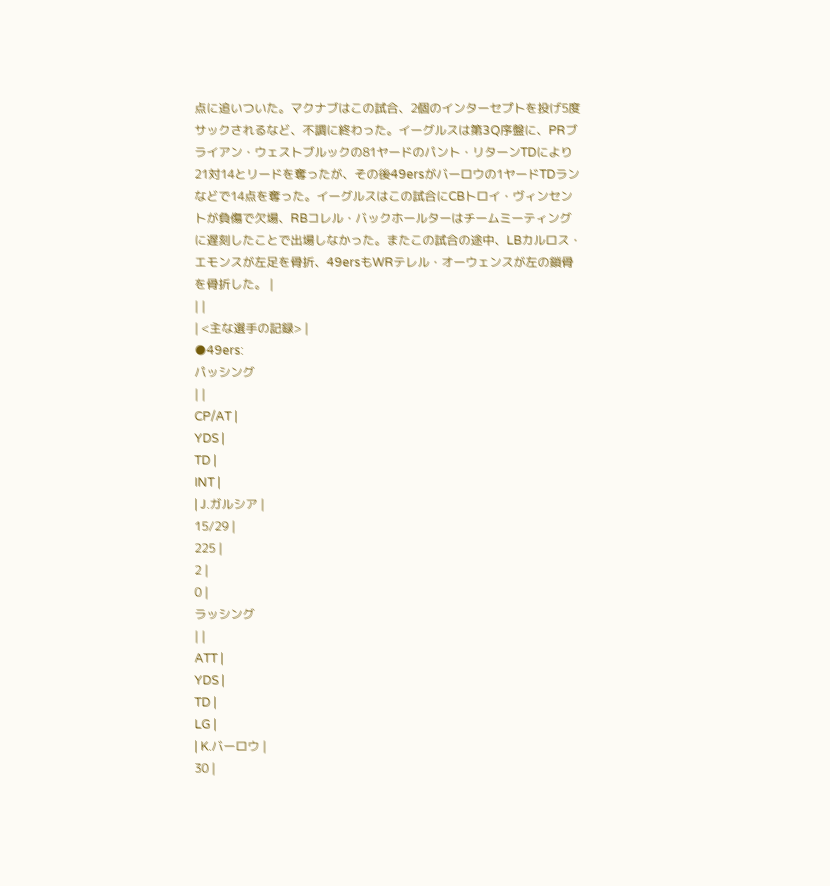点に追いついた。マクナブはこの試合、2個のインターセプトを投げ5度サックされるなど、不調に終わった。イーグルスは第3Q序盤に、PRブライアン・ウェストブルックの81ヤードのパント・リターンTDにより21対14とリードを奪ったが、その後49ersがバーロウの1ヤードTDランなどで14点を奪った。イーグルスはこの試合にCBトロイ・ヴィンセントが負傷で欠場、RBコレル・バックホールターはチームミーティングに遅刻したことで出場しなかった。またこの試合の途中、LBカルロス・エモンスが左足を骨折、49ersもWRテレル・オーウェンスが左の鎖骨を骨折した。 |
| |
| <主な選手の記録> |
●49ers:
パッシング
| |
CP/AT |
YDS |
TD |
INT |
| J.ガルシア |
15/29 |
225 |
2 |
0 |
ラッシング
| |
ATT |
YDS |
TD |
LG |
| K.バーロウ |
30 |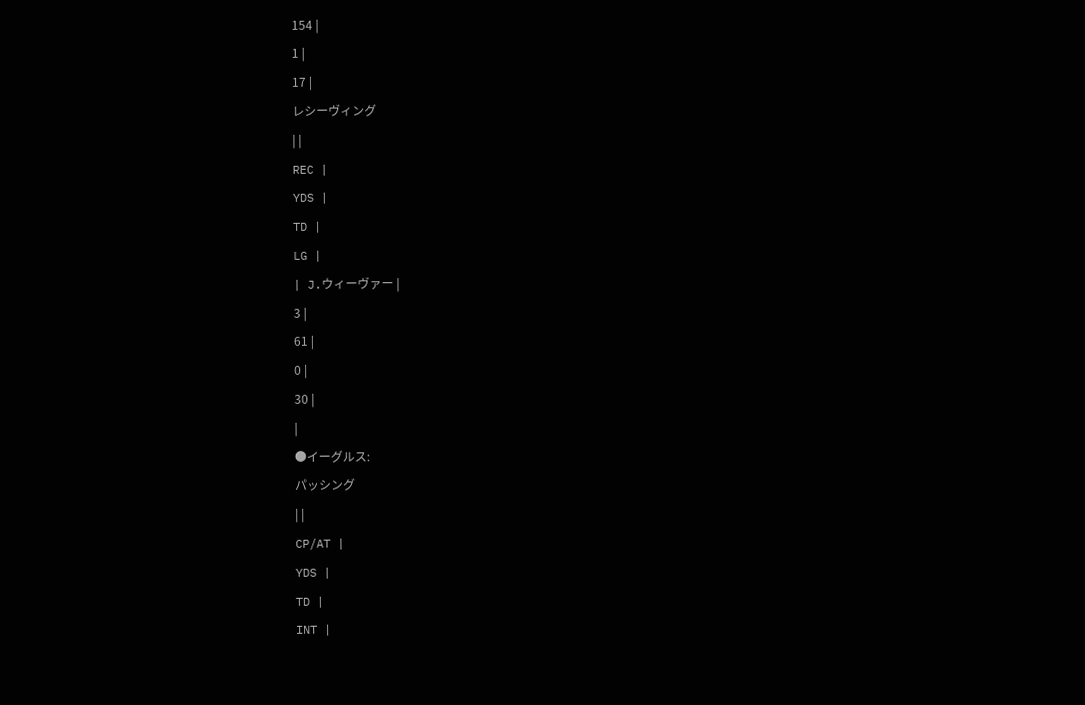154 |
1 |
17 |
レシーヴィング
| |
REC |
YDS |
TD |
LG |
| J.ウィーヴァー |
3 |
61 |
0 |
30 |
|
●イーグルス:
パッシング
| |
CP/AT |
YDS |
TD |
INT |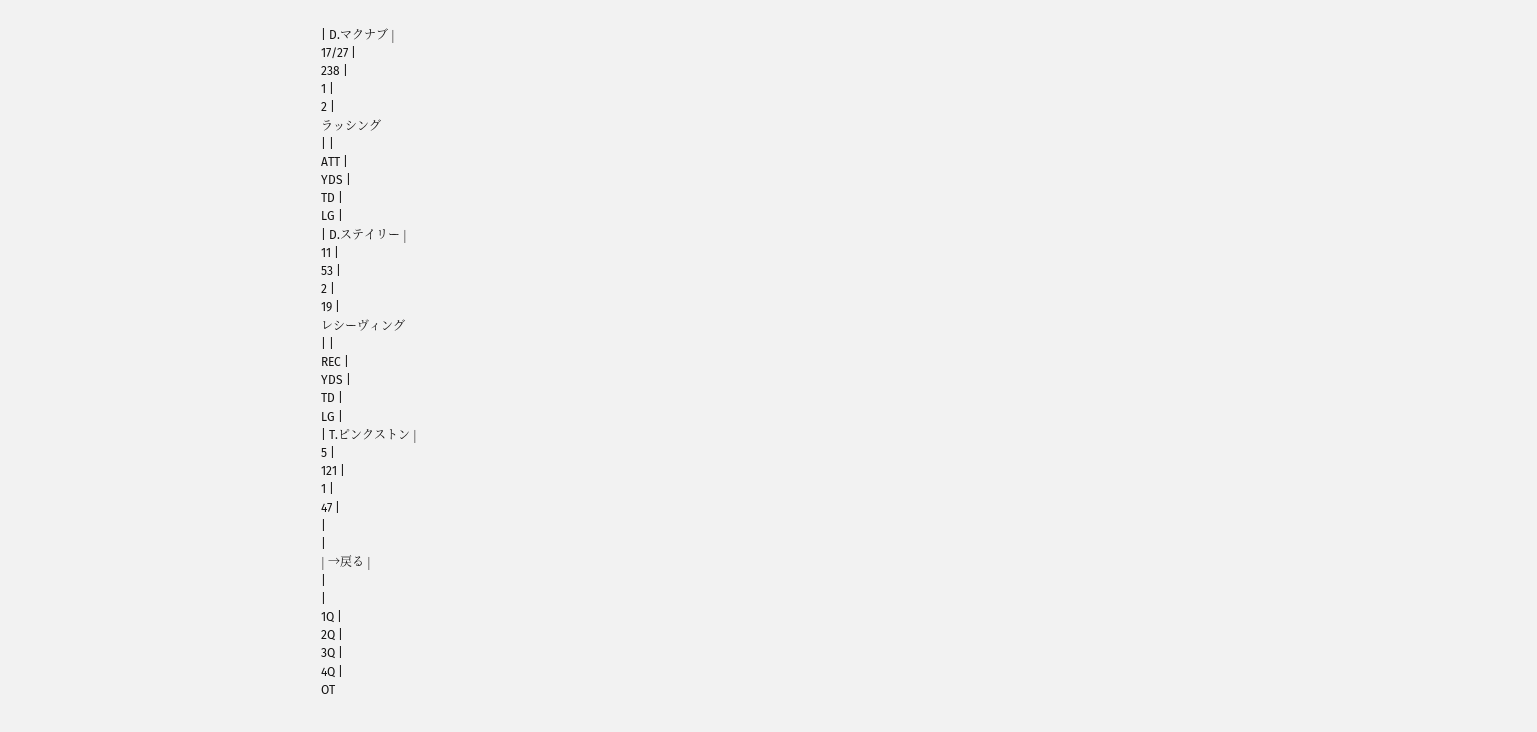| D.マクナブ |
17/27 |
238 |
1 |
2 |
ラッシング
| |
ATT |
YDS |
TD |
LG |
| D.ステイリー |
11 |
53 |
2 |
19 |
レシーヴィング
| |
REC |
YDS |
TD |
LG |
| T.ピンクストン |
5 |
121 |
1 |
47 |
|
|
| →戻る |
|
|
1Q |
2Q |
3Q |
4Q |
OT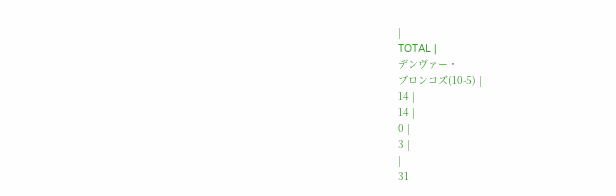|
TOTAL |
デンヴァー・
ブロンコズ(10-5) |
14 |
14 |
0 |
3 |
|
31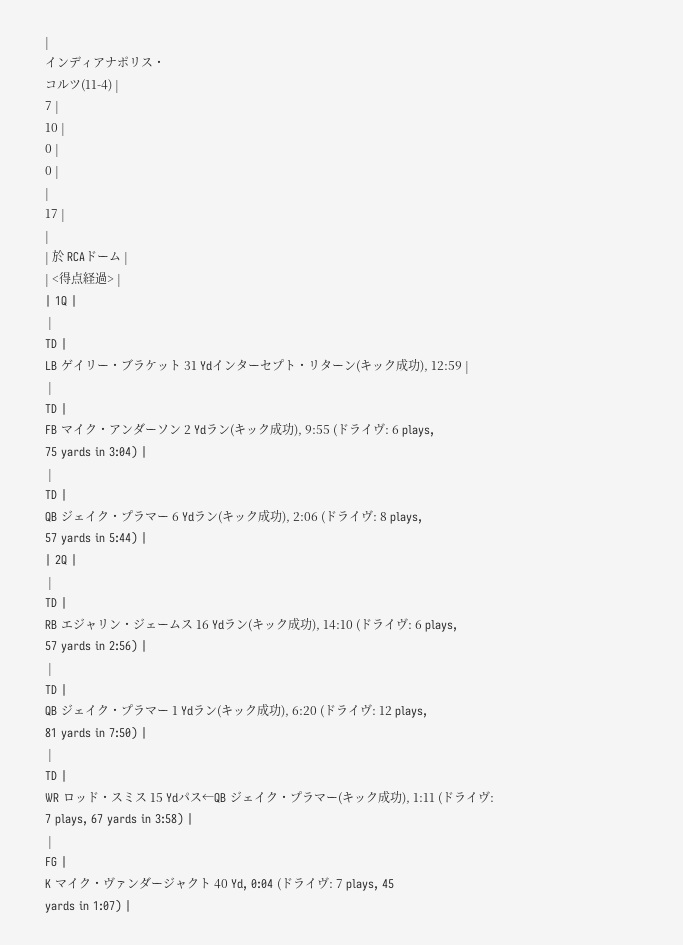|
インディアナポリス・
コルツ(11-4) |
7 |
10 |
0 |
0 |
|
17 |
|
| 於 RCAドーム |
| <得点経過> |
| 1Q |
 |
TD |
LB ゲイリー・ブラケット 31 Ydインターセプト・リターン(キック成功), 12:59 |
 |
TD |
FB マイク・アンダーソン 2 Ydラン(キック成功), 9:55 (ドライヴ: 6 plays,
75 yards in 3:04) |
 |
TD |
QB ジェイク・プラマー 6 Ydラン(キック成功), 2:06 (ドライヴ: 8 plays,
57 yards in 5:44) |
| 2Q |
 |
TD |
RB エジャリン・ジェームス 16 Ydラン(キック成功), 14:10 (ドライヴ: 6 plays,
57 yards in 2:56) |
 |
TD |
QB ジェイク・プラマー 1 Ydラン(キック成功), 6:20 (ドライヴ: 12 plays,
81 yards in 7:50) |
 |
TD |
WR ロッド・スミス 15 Ydパス←QB ジェイク・プラマー(キック成功), 1:11 (ドライヴ:
7 plays, 67 yards in 3:58) |
 |
FG |
K マイク・ヴァンダージャクト 40 Yd, 0:04 (ドライヴ: 7 plays, 45
yards in 1:07) |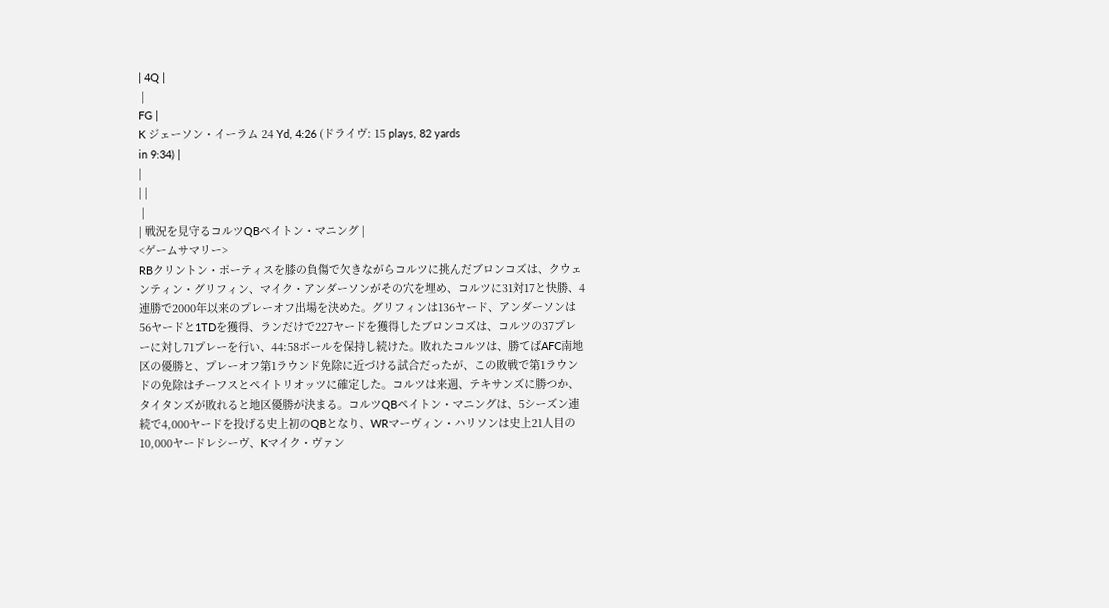| 4Q |
 |
FG |
K ジェーソン・イーラム 24 Yd, 4:26 (ドライヴ: 15 plays, 82 yards
in 9:34) |
|
| |
 |
| 戦況を見守るコルツQBペイトン・マニング |
<ゲームサマリー>
RBクリントン・ポーティスを膝の負傷で欠きながらコルツに挑んだブロンコズは、クウェンティン・グリフィン、マイク・アンダーソンがその穴を埋め、コルツに31対17と快勝、4連勝で2000年以来のプレーオフ出場を決めた。グリフィンは136ヤード、アンダーソンは56ヤードと1TDを獲得、ランだけで227ヤードを獲得したブロンコズは、コルツの37プレーに対し71プレーを行い、44:58ボールを保持し続けた。敗れたコルツは、勝てばAFC南地区の優勝と、プレーオフ第1ラウンド免除に近づける試合だったが、この敗戦で第1ラウンドの免除はチーフスとペイトリオッツに確定した。コルツは来週、テキサンズに勝つか、タイタンズが敗れると地区優勝が決まる。コルツQBペイトン・マニングは、5シーズン連続で4,000ヤードを投げる史上初のQBとなり、WRマーヴィン・ハリソンは史上21人目の10,000ヤードレシーヴ、Kマイク・ヴァン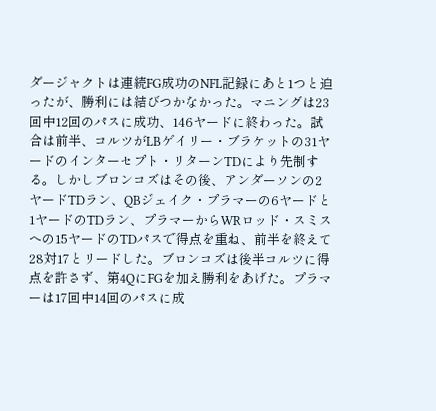ダージャクトは連続FG成功のNFL記録にあと1つと迫ったが、勝利には結びつかなかった。マニングは23回中12回のパスに成功、146ヤードに終わった。試合は前半、コルツがLBゲイリー・ブラケットの31ヤードのインターセプト・リターンTDにより先制する。しかしブロンコズはその後、アンダーソンの2ヤードTDラン、QBジェイク・プラマーの6ヤードと1ヤードのTDラン、プラマーからWRロッド・スミスへの15ヤードのTDパスで得点を重ね、前半を終えて28対17とリードした。ブロンコズは後半コルツに得点を許さず、第4QにFGを加え勝利をあげた。プラマーは17回中14回のパスに成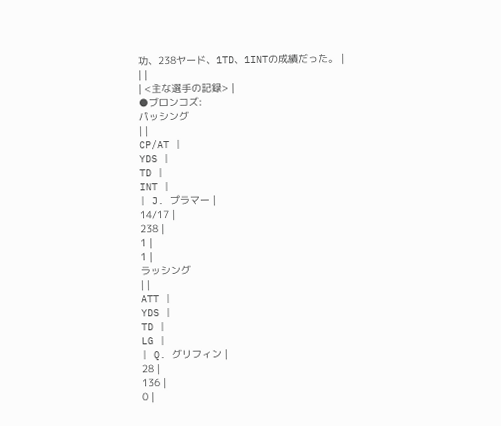功、238ヤード、1TD、1INTの成績だった。 |
| |
| <主な選手の記録> |
●ブロンコズ:
パッシング
| |
CP/AT |
YDS |
TD |
INT |
| J. プラマー |
14/17 |
238 |
1 |
1 |
ラッシング
| |
ATT |
YDS |
TD |
LG |
| Q. グリフィン |
28 |
136 |
0 |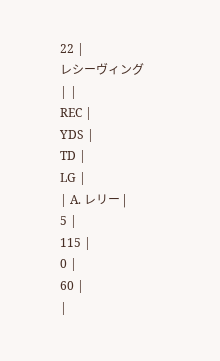22 |
レシーヴィング
| |
REC |
YDS |
TD |
LG |
| A. レリー |
5 |
115 |
0 |
60 |
|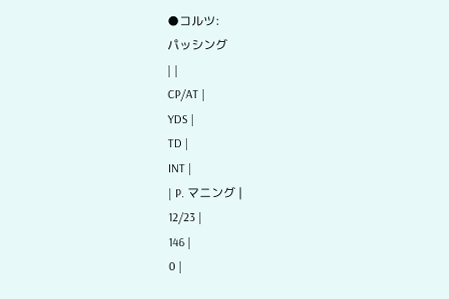●コルツ:
パッシング
| |
CP/AT |
YDS |
TD |
INT |
| P. マニング |
12/23 |
146 |
0 |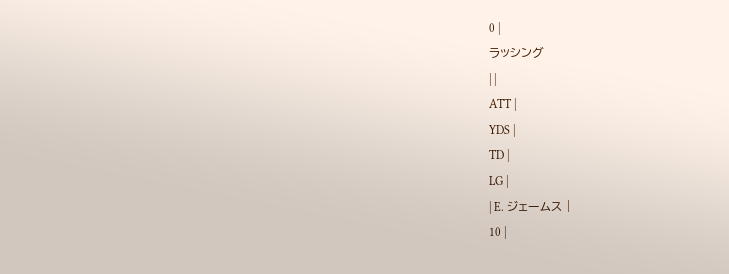0 |
ラッシング
| |
ATT |
YDS |
TD |
LG |
| E. ジェームス |
10 |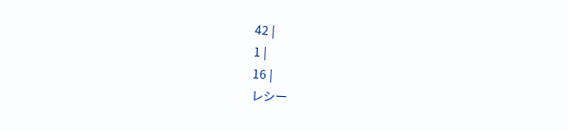42 |
1 |
16 |
レシー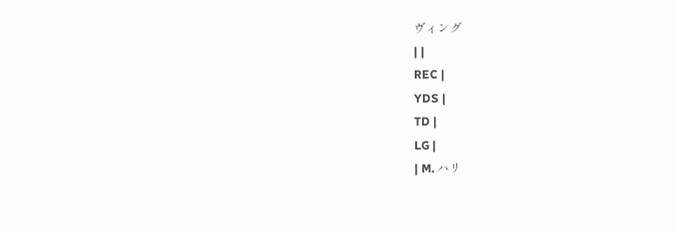ヴィング
| |
REC |
YDS |
TD |
LG |
| M. ハリ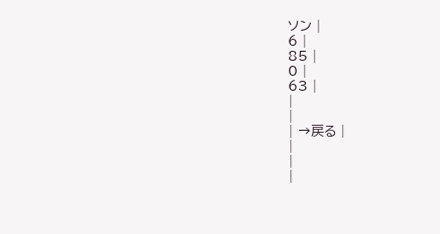ソン |
6 |
85 |
0 |
63 |
|
|
| →戻る |
|
|
|